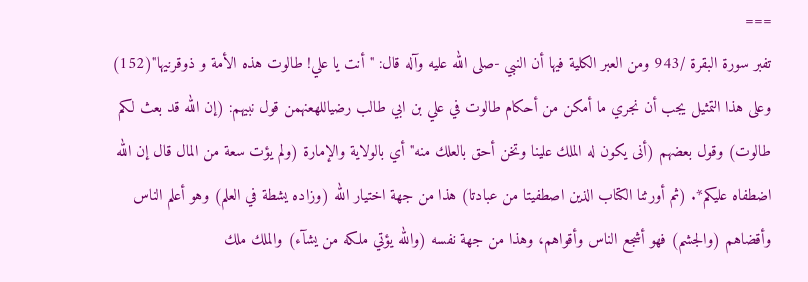===
تفبر سورة البقرة /943 ومن العبر الكلية فيها أن النبي -صلى الله عليه وآله قال: "أنت يا علي! طالوت هذه الأمة و ذوقرنيها"(152) وعلى هذا التمثيل يجب أن نجري ما أمكن من أحكام طالوت في علي بن ابي طالب رضياللهعنهمن قول نبيهم: (إن الله قد بعث لكم طالوت) وقول بعضهم (أنى يكون له الملك علينا وتخن أحق بالعلك منه" أي بالولاية والإمارة (ولم يؤت سعة من المال قال إن الله اضطفاه عليكم*. (ثم أورثنا الكتاب الذين اصطفيتا من عبادتا) هذا من جهة اختيار الله (وزاده يشطة في العلم) وهو أعلم الناس وأقضاهم (والجشم) فهو أشجع الناس وأقواهم، وهذا من جهة نفسه (والله يؤتي ملكه من يشآء) والملك ملك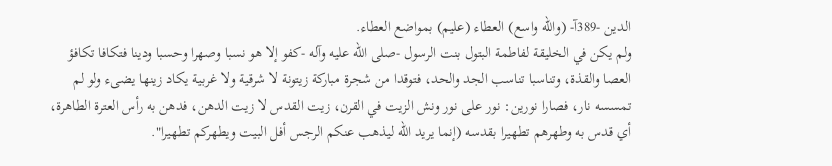الدين -389آ- (والله واسع) العطاء (عليم) بمواضع العطاء.
ولم يكن في الخليقة لفاطمة البتول بنت الرسول -صلى الله عليه وآله -كفو إلا هو نسبا وصهرا وحسبا ودينا فتكافا تكافؤ العصا والقذة، وتناسبا تناسب الجد والحد، فتوقدا من شجرة مباركة زيتونة لا شرقية ولا غربية يكاد زينها يضىء ولو لم تمسسه نار، فصارا نورين: نور على نور ونش الزيت في القرن، زيت القدس لا زيت الدهن، فدهن به رأس العترة الطاهرة، أي قدس به وطهرهم تطهيرا بقدسه (إنما يريد الله ليذهب عنكم الرجس أفل البيت ويطهركم تطهيرا".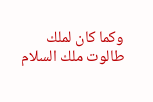وكما كان لملك طالوت ملك السلام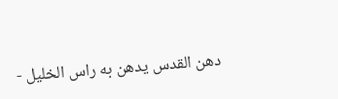دهن القدس يدهن به راس الخليل -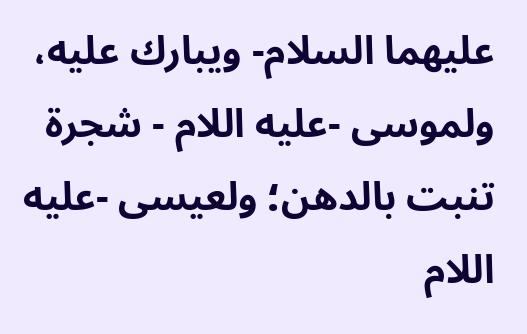عليهما السلام- ويبارك عليه، ولموسى -عليه اللام - شجرة تنبت بالدهن؛ ولعيسى -عليه اللام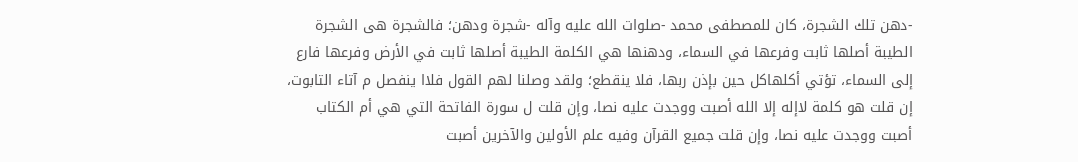-دهن تلك الشجرة، كان للمصطفى محمد -صلوات الله عليه وآله -شجرة ودهن؛ فالشجرة هى الشجرة الطيبة أصلها ثابت وفرعها في السماء، ودهنها هي الكلمة الطيبة أصلها ثابت في الأرض وفرعها فارع إلى السماء، تؤتي أكلهاكل حين بإذن ربها، فلا ينقطع؛ ولقد وصلنا لهم القول فلاا ينفصل م آتاء التابوت، إن قلت هو كلمة لاإله إلا الله أصبت ووجدت عليه نصا، وإن قلت ل سورة الفاتحة التي هي أم الكتاب أصبت ووجدت عليه نصا، وإن قلت جميع القرآن وفيه علم الأولين والآخرين أصبت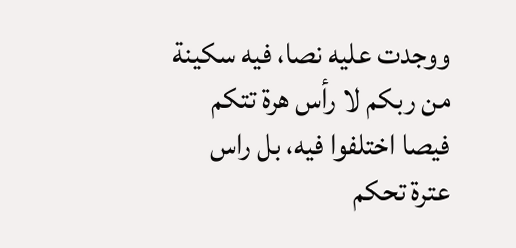ووجدت عليه نصا، فيه سكينة من ربكم لا رأس هرة تتكم فيصا اختلفوا فيه، بل راس عترة تحكم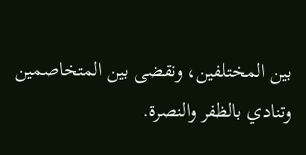بين المختلفين، ونقضى بين المتخاصمين وتنادي بالظفر والنصرة.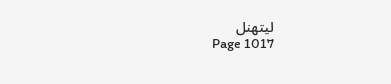ليتهنل
Page 1017